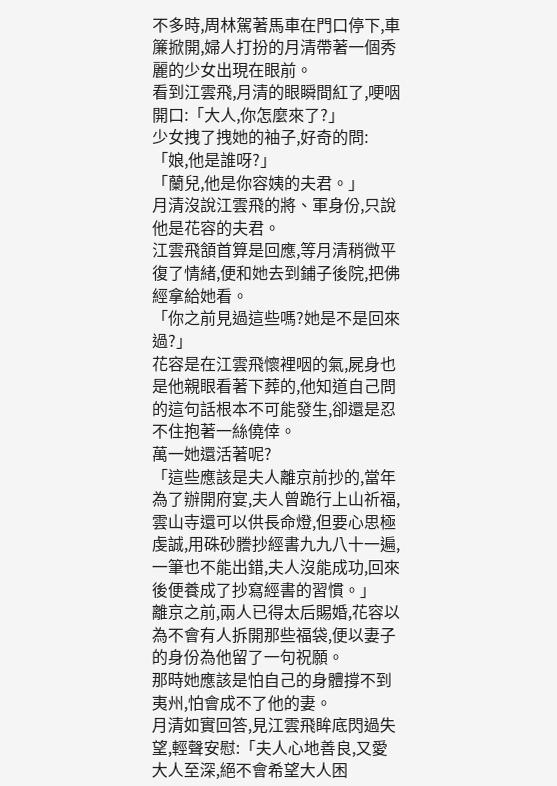不多時,周林駕著馬車在門口停下,車簾掀開,婦人打扮的月清帶著一個秀麗的少女出現在眼前。
看到江雲飛,月清的眼瞬間紅了,哽咽開口:「大人,你怎麼來了?」
少女拽了拽她的袖子,好奇的問:「娘,他是誰呀?」
「蘭兒,他是你容姨的夫君。」
月清沒說江雲飛的將、軍身份,只說他是花容的夫君。
江雲飛頷首算是回應,等月清稍微平復了情緒,便和她去到鋪子後院,把佛經拿給她看。
「你之前見過這些嗎?她是不是回來過?」
花容是在江雲飛懷裡咽的氣,屍身也是他親眼看著下葬的,他知道自己問的這句話根本不可能發生,卻還是忍不住抱著一絲僥倖。
萬一她還活著呢?
「這些應該是夫人離京前抄的,當年為了辦開府宴,夫人曾跪行上山祈福,雲山寺還可以供長命燈,但要心思極虔誠,用硃砂謄抄經書九九八十一遍,一筆也不能出錯,夫人沒能成功,回來後便養成了抄寫經書的習慣。」
離京之前,兩人已得太后賜婚,花容以為不會有人拆開那些福袋,便以妻子的身份為他留了一句祝願。
那時她應該是怕自己的身體撐不到夷州,怕會成不了他的妻。
月清如實回答,見江雲飛眸底閃過失望,輕聲安慰:「夫人心地善良,又愛大人至深,絕不會希望大人困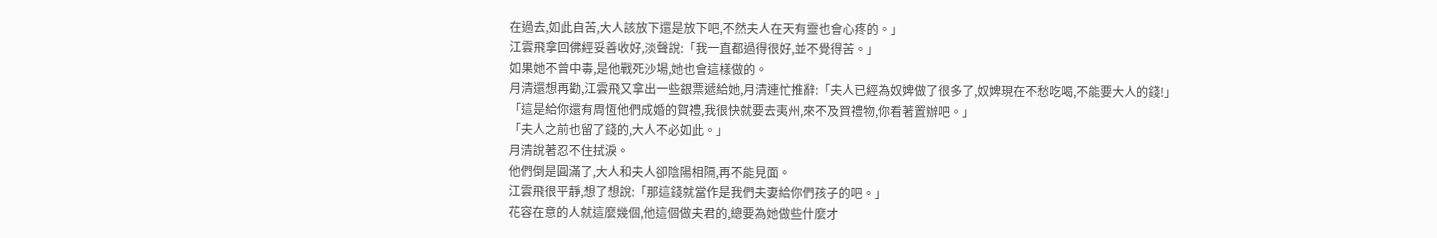在過去,如此自苦,大人該放下還是放下吧,不然夫人在天有靈也會心疼的。」
江雲飛拿回佛經妥善收好,淡聲說:「我一直都過得很好,並不覺得苦。」
如果她不曾中毒,是他戰死沙場,她也會這樣做的。
月清還想再勸,江雲飛又拿出一些銀票遞給她,月清連忙推辭:「夫人已經為奴婢做了很多了,奴婢現在不愁吃喝,不能要大人的錢!」
「這是給你還有周恆他們成婚的賀禮,我很快就要去夷州,來不及買禮物,你看著置辦吧。」
「夫人之前也留了錢的,大人不必如此。」
月清說著忍不住拭淚。
他們倒是圓滿了,大人和夫人卻陰陽相隔,再不能見面。
江雲飛很平靜,想了想說:「那這錢就當作是我們夫妻給你們孩子的吧。」
花容在意的人就這麼幾個,他這個做夫君的,總要為她做些什麼才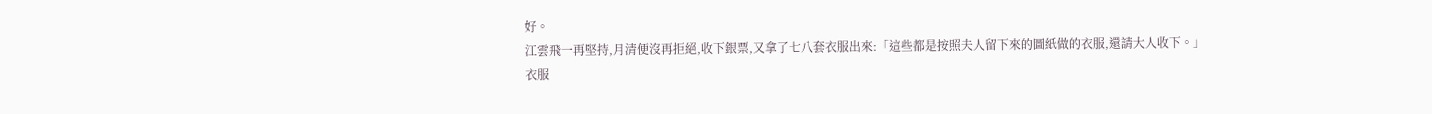好。
江雲飛一再堅持,月清便沒再拒絕,收下銀票,又拿了七八套衣服出來:「這些都是按照夫人留下來的圖紙做的衣服,還請大人收下。」
衣服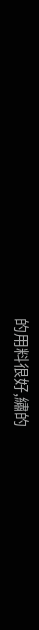的用料很好,繡的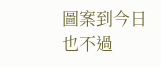圖案到今日也不過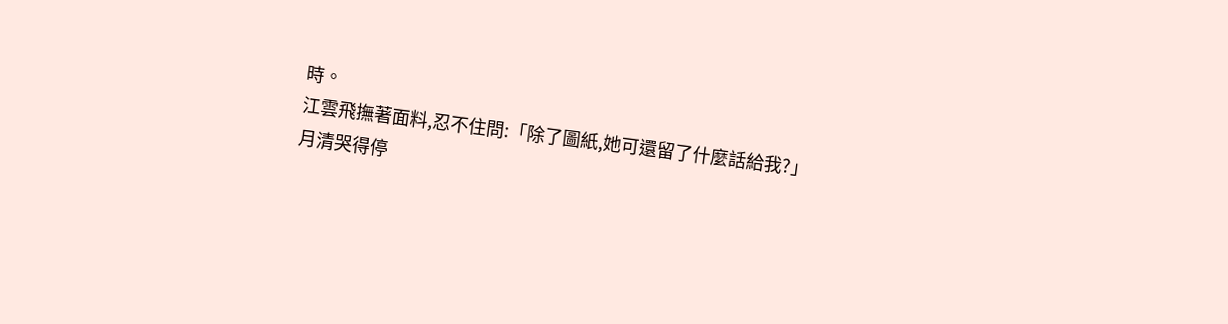時。
江雲飛撫著面料,忍不住問:「除了圖紙,她可還留了什麼話給我?」
月清哭得停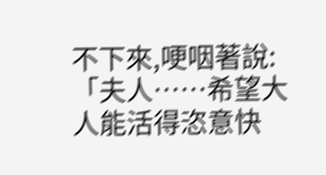不下來,哽咽著說:「夫人……希望大人能活得恣意快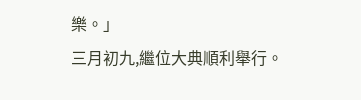樂。」
三月初九,繼位大典順利舉行。